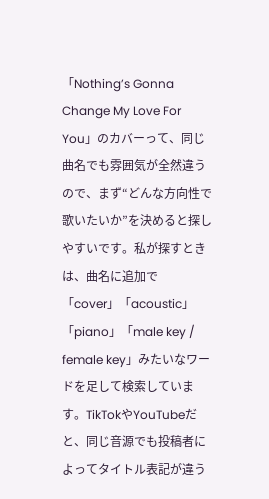「Nothing’s Gonna Change My Love For You」のカバーって、同じ曲名でも雰囲気が全然違うので、まず“どんな方向性で歌いたいか”を決めると探しやすいです。私が探すときは、曲名に追加で「cover」「acoustic」「piano」「male key / female key」みたいなワードを足して検索しています。TikTokやYouTubeだと、同じ音源でも投稿者によってタイトル表記が違う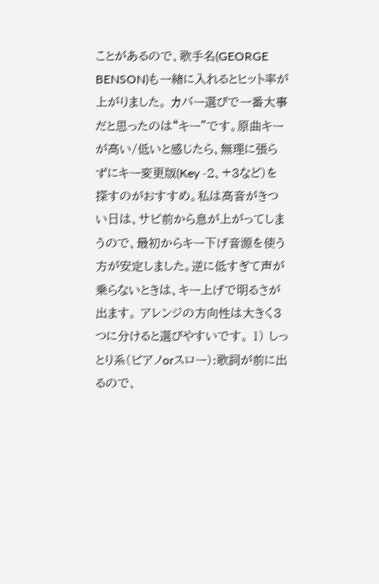ことがあるので、歌手名(GEORGE BENSON)も一緒に入れるとヒット率が上がりました。 カバー選びで一番大事だと思ったのは“キー”です。原曲キーが高い/低いと感じたら、無理に張らずにキー変更版(Key -2、+3など)を探すのがおすすめ。私は高音がきつい日は、サビ前から息が上がってしまうので、最初からキー下げ音源を使う方が安定しました。逆に低すぎて声が乗らないときは、キー上げで明るさが出ます。 アレンジの方向性は大きく3つに分けると選びやすいです。 1) しっとり系(ピアノorスロー):歌詞が前に出るので、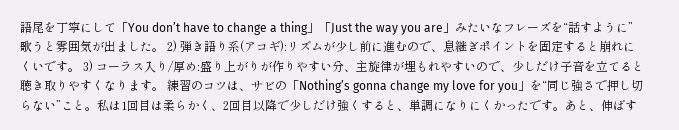語尾を丁寧にして「You don’t have to change a thing」「Just the way you are」みたいなフレーズを“話すように”歌うと雰囲気が出ました。 2) 弾き語り系(アコギ):リズムが少し前に進むので、息継ぎポイントを固定すると崩れにくいです。 3) コーラス入り/厚め:盛り上がりが作りやすい分、主旋律が埋もれやすいので、少しだけ子音を立てると聴き取りやすくなります。 練習のコツは、サビの「Nothing’s gonna change my love for you」を“同じ強さで押し切らない”こと。私は1回目は柔らかく、2回目以降で少しだけ強くすると、単調になりにくかったです。あと、伸ばす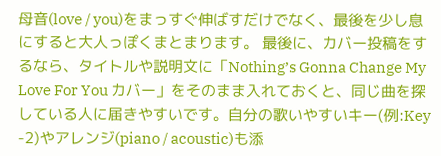母音(love / you)をまっすぐ伸ばすだけでなく、最後を少し息にすると大人っぽくまとまります。 最後に、カバー投稿をするなら、タイトルや説明文に「Nothing’s Gonna Change My Love For You カバー」をそのまま入れておくと、同じ曲を探している人に届きやすいです。自分の歌いやすいキー(例:Key -2)やアレンジ(piano / acoustic)も添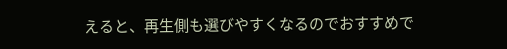えると、再生側も選びやすくなるのでおすすめで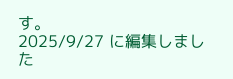す。
2025/9/27 に編集しました